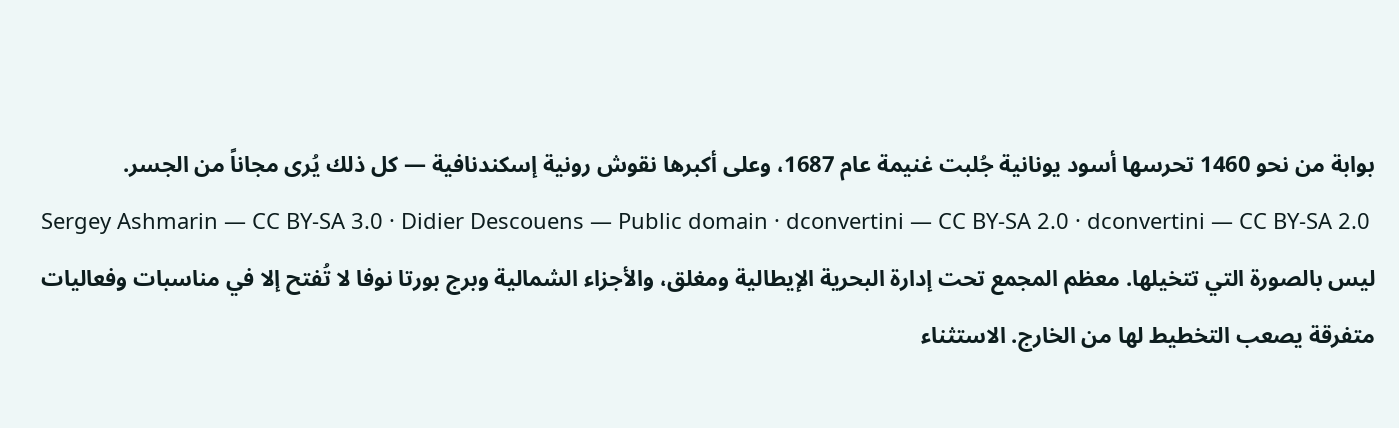بوابة من نحو 1460 تحرسها أسود يونانية جُلبت غنيمة عام 1687، وعلى أكبرها نقوش رونية إسكندنافية — كل ذلك يُرى مجاناً من الجسر.
Sergey Ashmarin — CC BY-SA 3.0 · Didier Descouens — Public domain · dconvertini — CC BY-SA 2.0 · dconvertini — CC BY-SA 2.0
ليس بالصورة التي تتخيلها. معظم المجمع تحت إدارة البحرية الإيطالية ومغلق، والأجزاء الشمالية وبرج بورتا نوفا لا تُفتح إلا في مناسبات وفعاليات متفرقة يصعب التخطيط لها من الخارج. الاستثناء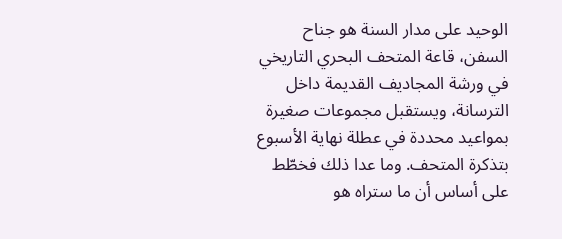الوحيد على مدار السنة هو جناح السفن، قاعة المتحف البحري التاريخي في ورشة المجاديف القديمة داخل الترسانة، ويستقبل مجموعات صغيرة بمواعيد محددة في عطلة نهاية الأسبوع بتذكرة المتحف. وما عدا ذلك فخطّط على أساس أن ما ستراه هو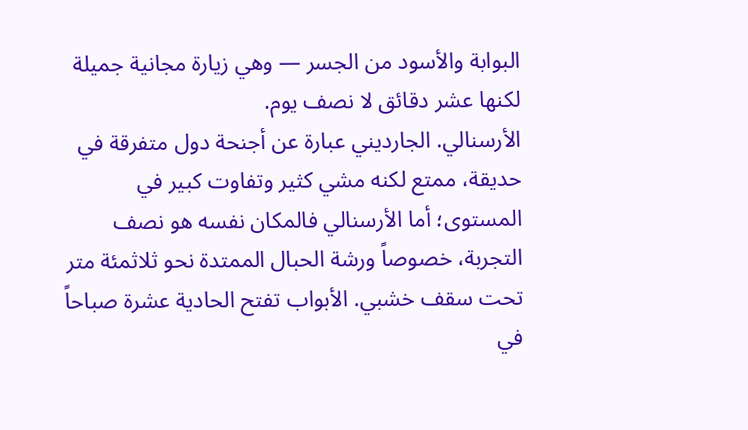البوابة والأسود من الجسر — وهي زيارة مجانية جميلة لكنها عشر دقائق لا نصف يوم.
الأرسنالي. الجارديني عبارة عن أجنحة دول متفرقة في حديقة، ممتع لكنه مشي كثير وتفاوت كبير في المستوى؛ أما الأرسنالي فالمكان نفسه هو نصف التجربة، خصوصاً ورشة الحبال الممتدة نحو ثلاثمئة متر تحت سقف خشبي. الأبواب تفتح الحادية عشرة صباحاً في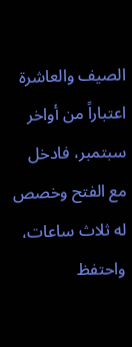الصيف والعاشرة اعتباراً من أواخر سبتمبر، فادخل مع الفتح وخصص له ثلاث ساعات، واحتفظ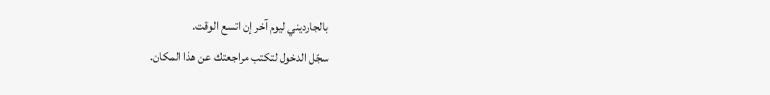بالجارديني ليوم آخر إن اتسع الوقت.
سجّل الدخول لتكتب مراجعتك عن هذا المكان.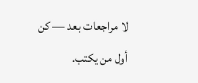لا مراجعات بعد — كن أول من يكتب.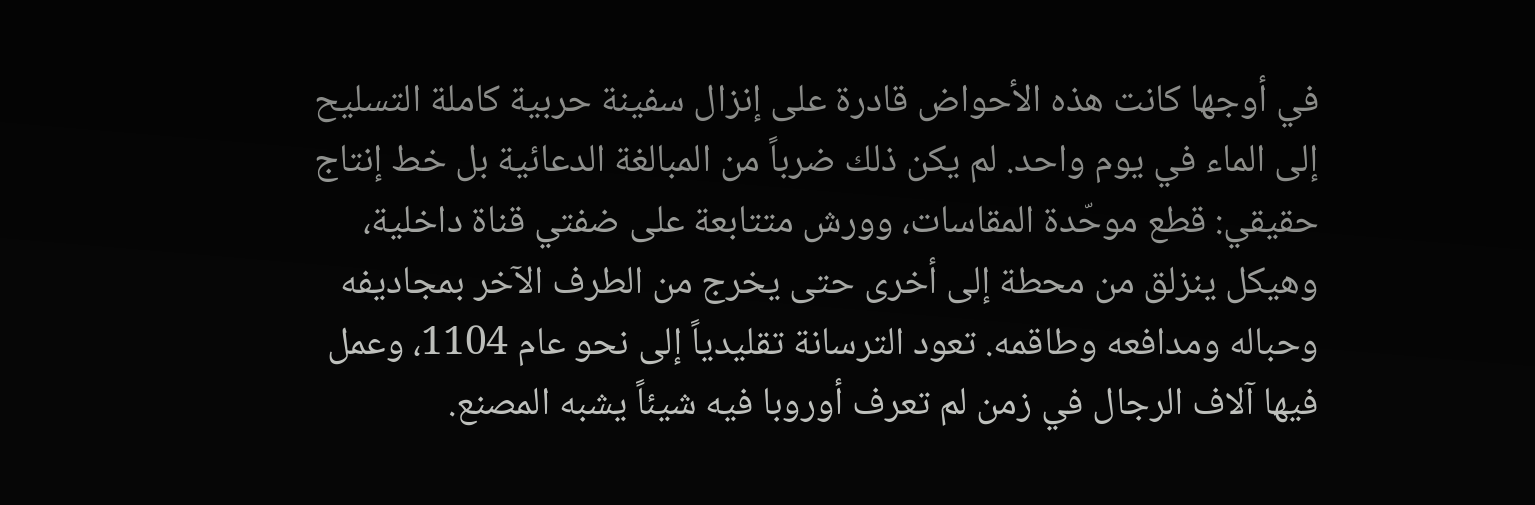في أوجها كانت هذه الأحواض قادرة على إنزال سفينة حربية كاملة التسليح إلى الماء في يوم واحد. لم يكن ذلك ضرباً من المبالغة الدعائية بل خط إنتاج حقيقي: قطع موحّدة المقاسات، وورش متتابعة على ضفتي قناة داخلية، وهيكل ينزلق من محطة إلى أخرى حتى يخرج من الطرف الآخر بمجاديفه وحباله ومدافعه وطاقمه. تعود الترسانة تقليدياً إلى نحو عام 1104، وعمل فيها آلاف الرجال في زمن لم تعرف أوروبا فيه شيئاً يشبه المصنع.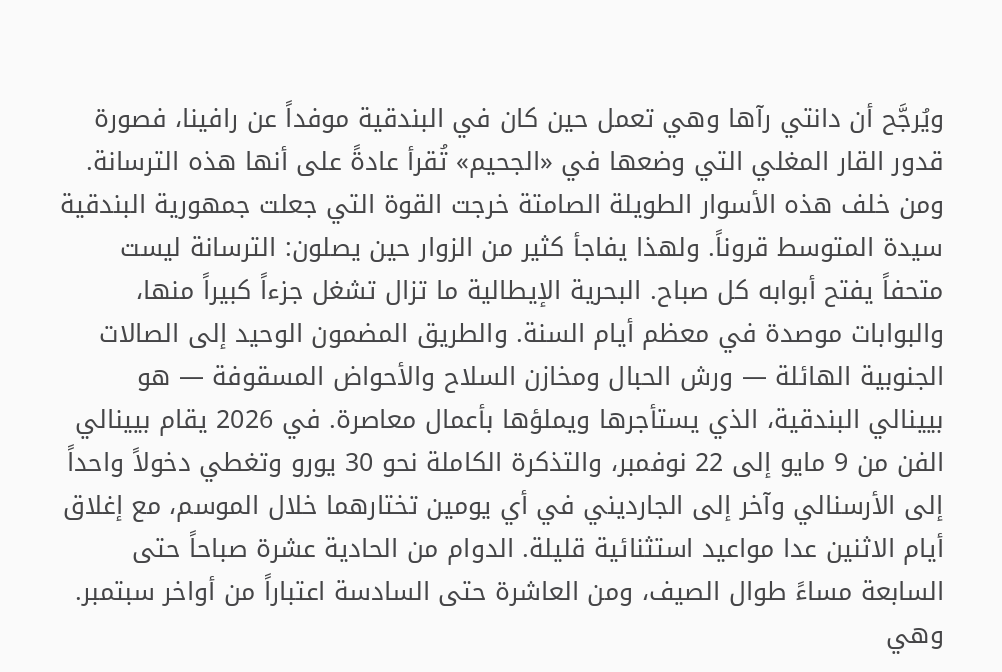ويُرجَّح أن دانتي رآها وهي تعمل حين كان في البندقية موفداً عن رافينا، فصورة قدور القار المغلي التي وضعها في «الجحيم» تُقرأ عادةً على أنها هذه الترسانة. ومن خلف هذه الأسوار الطويلة الصامتة خرجت القوة التي جعلت جمهورية البندقية سيدة المتوسط قروناً. ولهذا يفاجأ كثير من الزوار حين يصلون: الترسانة ليست متحفاً يفتح أبوابه كل صباح. البحرية الإيطالية ما تزال تشغل جزءاً كبيراً منها، والبوابات موصدة في معظم أيام السنة. والطريق المضمون الوحيد إلى الصالات الجنوبية الهائلة — ورش الحبال ومخازن السلاح والأحواض المسقوفة — هو بيينالي البندقية، الذي يستأجرها ويملؤها بأعمال معاصرة. في 2026 يقام بيينالي الفن من 9 مايو إلى 22 نوفمبر، والتذكرة الكاملة نحو 30 يورو وتغطي دخولاً واحداً إلى الأرسنالي وآخر إلى الجارديني في أي يومين تختارهما خلال الموسم، مع إغلاق أيام الاثنين عدا مواعيد استثنائية قليلة. الدوام من الحادية عشرة صباحاً حتى السابعة مساءً طوال الصيف، ومن العاشرة حتى السادسة اعتباراً من أواخر سبتمبر. وهي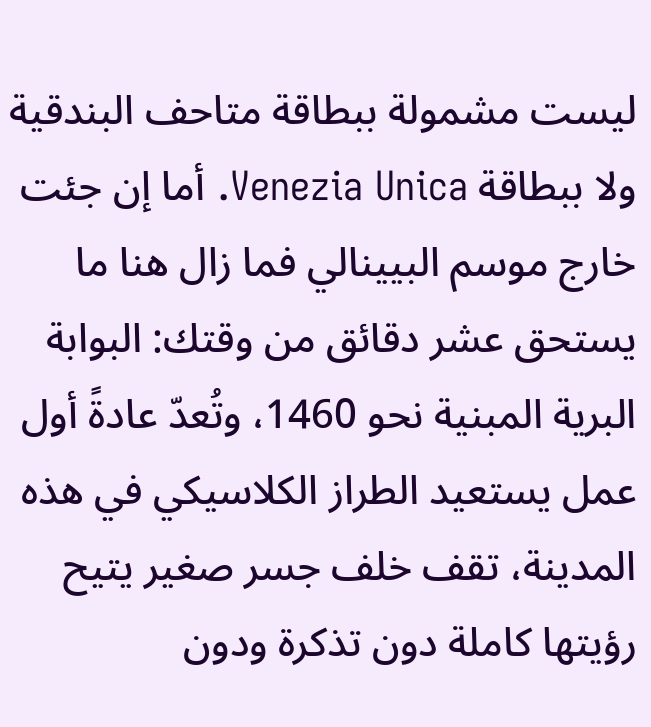ليست مشمولة ببطاقة متاحف البندقية ولا ببطاقة Venezia Unica. أما إن جئت خارج موسم البيينالي فما زال هنا ما يستحق عشر دقائق من وقتك: البوابة البرية المبنية نحو 1460، وتُعدّ عادةً أول عمل يستعيد الطراز الكلاسيكي في هذه المدينة، تقف خلف جسر صغير يتيح رؤيتها كاملة دون تذكرة ودون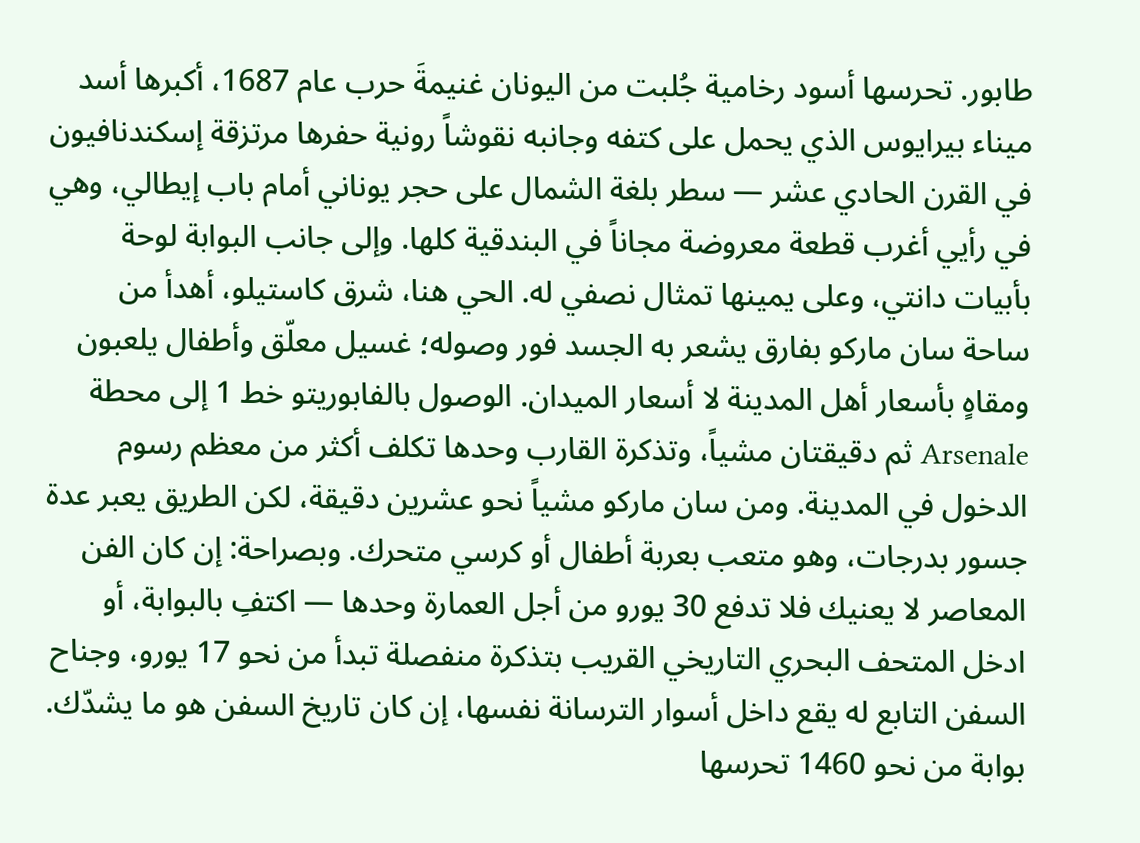طابور. تحرسها أسود رخامية جُلبت من اليونان غنيمةَ حرب عام 1687، أكبرها أسد ميناء بيرايوس الذي يحمل على كتفه وجانبه نقوشاً رونية حفرها مرتزقة إسكندنافيون في القرن الحادي عشر — سطر بلغة الشمال على حجر يوناني أمام باب إيطالي، وهي في رأيي أغرب قطعة معروضة مجاناً في البندقية كلها. وإلى جانب البوابة لوحة بأبيات دانتي، وعلى يمينها تمثال نصفي له. الحي هنا، شرق كاستيلو، أهدأ من ساحة سان ماركو بفارق يشعر به الجسد فور وصوله؛ غسيل معلّق وأطفال يلعبون ومقاهٍ بأسعار أهل المدينة لا أسعار الميدان. الوصول بالفابوريتو خط 1 إلى محطة Arsenale ثم دقيقتان مشياً، وتذكرة القارب وحدها تكلف أكثر من معظم رسوم الدخول في المدينة. ومن سان ماركو مشياً نحو عشرين دقيقة، لكن الطريق يعبر عدة جسور بدرجات، وهو متعب بعربة أطفال أو كرسي متحرك. وبصراحة: إن كان الفن المعاصر لا يعنيك فلا تدفع 30 يورو من أجل العمارة وحدها — اكتفِ بالبوابة، أو ادخل المتحف البحري التاريخي القريب بتذكرة منفصلة تبدأ من نحو 17 يورو، وجناح السفن التابع له يقع داخل أسوار الترسانة نفسها، إن كان تاريخ السفن هو ما يشدّك.
بوابة من نحو 1460 تحرسها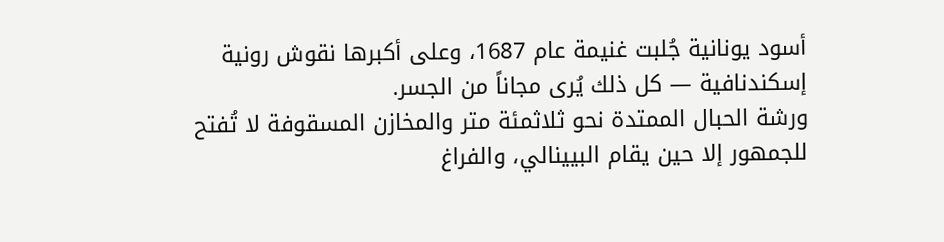أسود يونانية جُلبت غنيمة عام 1687، وعلى أكبرها نقوش رونية إسكندنافية — كل ذلك يُرى مجاناً من الجسر.
ورشة الحبال الممتدة نحو ثلاثمئة متر والمخازن المسقوفة لا تُفتح للجمهور إلا حين يقام البيينالي، والفراغ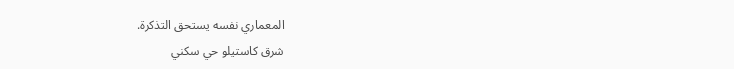المعماري نفسه يستحق التذكرة.
شرق كاستيلو حي سكني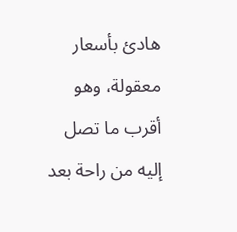هادئ بأسعار معقولة، وهو أقرب ما تصل إليه من راحة بعد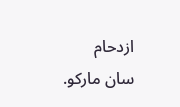ازدحام سان ماركو.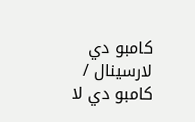كامبو دي لارسينال / كامبو دي لا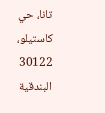تانا، حي كاستيلو، 30122 البندقية